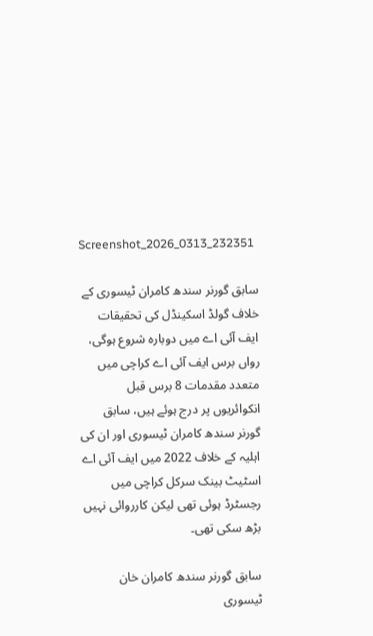Screenshot_2026_0313_232351

سابق گورنر سندھ کامران ٹیسوری کے خلاف گولڈ اسکینڈل کی تحقیقات ایف آئی اے میں دوبارہ شروع ہوگی، رواں برس ایف آئی اے کراچی میں متعدد مقدمات 8 برس قبل انکوائریوں پر درج ہوئے ہیں، سابق گورنر سندھ کامران ٹیسوری اور ان کی اہلیہ کے خلاف 2022 میں ایف آئی اے اسٹیٹ بینک سرکل کراچی میں رجسٹرڈ ہوئی تھی لیکن کارروائی نہیں بڑھ سکی تھی۔

سابق گورنر سندھ کامران خان ٹیسوری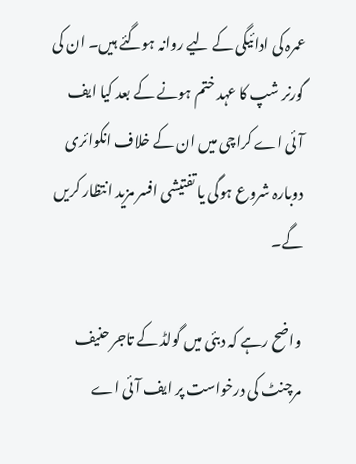عمرہ کی ادائیگی کے لیے روانہ ہوگئے ہیں۔ ان کی گورنر شپ کا عہد ختم ہونے کے بعد کیا ایف آئی اے کراچی میں ان کے خلاف انکوائری دوبارہ شروع ہوگی یا تفتیشی افسر مزید انتظار کریں گے۔

واضح رہے کہ دبئی میں گولڈ کے تاجر حنیف مرچنٹ کی درخواست پر ایف آئی اے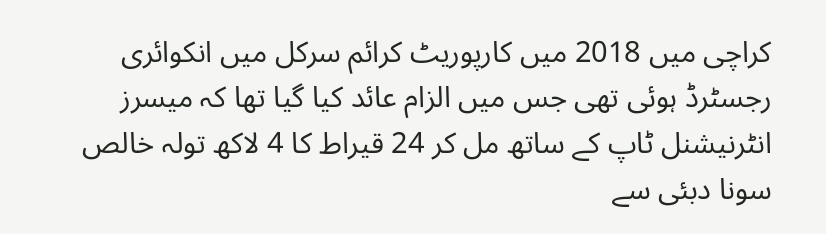کراچی میں 2018 میں کارپوریٹ کرائم سرکل میں انکوائری رجسٹرڈ ہوئی تھی جس میں الزام عائد کیا گیا تھا کہ میسرز انٹرنیشنل ٹاپ کے ساتھ مل کر 24 قیراط کا 4 لاکھ تولہ خالص سونا دبئی سے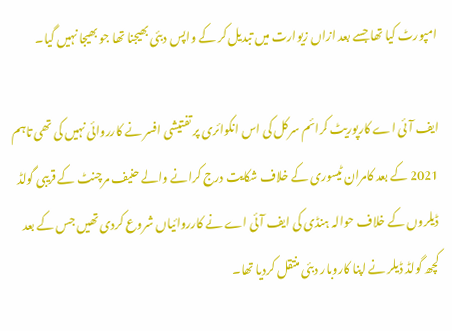امپورٹ کیا تھا جسے بعد ازاں زیوارت میں تبدیل کر کے واپس دبئی بھیجنا تھا جو بھیجا نہیں گیا۔

ایف آئی اے کارپوریٹ کرائم سرکل کی اس انکوائری پر تفتیشی افسر نے کارروائی نہیں کی تھی تاہم 2021 کے بعد کامران ٹیسوری کے خلاف شکایت درج کرانے والے حنیف مرچنٹ کے قریبی گولڈ ڈیلروں کے خلاف حوالہ ہنڈی کی ایف آئی اے نے کارروائیاں شروع کردی تھیں جس کے بعد کچھ گولڈ ڈیلر نے اپنا کاروبار دبئی منتقل کردیا تھا۔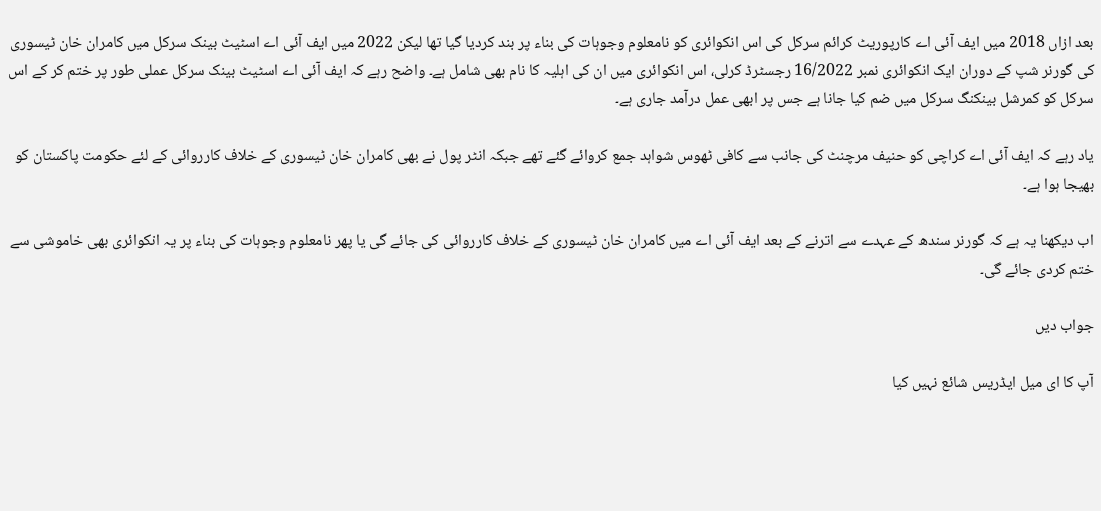بعد ازاں 2018 میں ایف آئی اے کارپوریٹ کرائم سرکل کی اس انکوائری کو نامعلوم وجوہات کی بناء پر بند کردیا گیا تھا لیکن 2022 میں ایف آئی اے اسٹیٹ بینک سرکل میں کامران خان ٹیسوری کی گورنر شپ کے دوران ایک انکوائری نمبر 16/2022 رجسٹرڈ کرلی، اس انکوائری میں ان کی اہلیہ کا نام بھی شامل ہے۔ واضح رہے کہ ایف آئی اے اسٹیٹ بینک سرکل عملی طور پر ختم کر کے اس سرکل کو کمرشل بینکنگ سرکل میں ضم کیا جانا ہے جس پر ابھی عمل درآمد جاری ہے۔

یاد رہے کہ ایف آئی اے کراچی کو حنیف مرچنٹ کی جانب سے کافی ٹھوس شواہد جمع کروائے گئے تھے جبکہ انٹر پول نے بھی کامران خان ٹیسوری کے خلاف کارروائی کے لئے حکومت پاکستان کو بھیجا ہوا ہے۔

اب دیکھنا یہ ہے کہ گورنر سندھ کے عہدے سے اترنے کے بعد ایف آئی اے میں کامران خان ٹیسوری کے خلاف کارروائی کی جائے گی یا پھر نامعلوم وجوہات کی بناء پر یہ انکوائری بھی خاموشی سے ختم کردی جائے گی۔

جواب دیں

آپ کا ای میل ایڈریس شائع نہیں کیا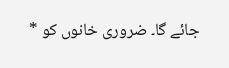جائے گا۔ ضروری خانوں کو *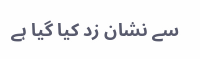سے نشان زد کیا گیا ہے